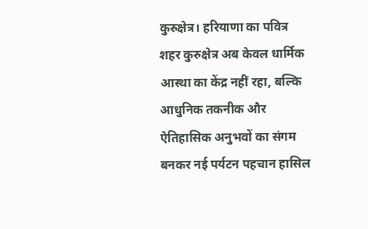कुरुक्षेत्र। हरियाणा का पवित्र शहर कुरुक्षेत्र अब केवल धार्मिक आस्था का केंद्र नहीं रहा, बल्कि आधुनिक तकनीक और ऐतिहासिक अनुभवों का संगम बनकर नई पर्यटन पहचान हासिल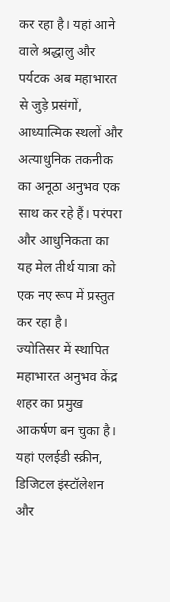कर रहा है। यहां आने वाले श्रद्धालु और पर्यटक अब महाभारत से जुड़े प्रसंगों, आध्यात्मिक स्थलों और अत्याधुनिक तकनीक का अनूठा अनुभव एक साथ कर रहे हैं। परंपरा और आधुनिकता का यह मेल तीर्थ यात्रा को एक नए रूप में प्रस्तुत कर रहा है।
ज्योतिसर में स्थापित महाभारत अनुभव केंद्र शहर का प्रमुख आकर्षण बन चुका है। यहां एलईडी स्क्रीन, डिजिटल इंस्टॉलेशन और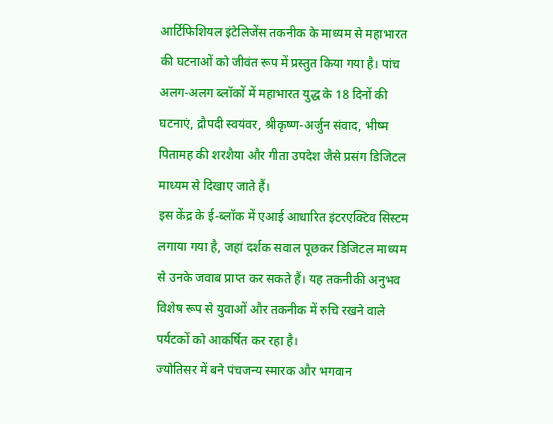आर्टिफिशियल इंटेलिजेंस तकनीक के माध्यम से महाभारत की घटनाओं को जीवंत रूप में प्रस्तुत किया गया है। पांच अलग-अलग ब्लॉकों में महाभारत युद्ध के 18 दिनों की घटनाएं, द्रौपदी स्वयंवर, श्रीकृष्ण-अर्जुन संवाद, भीष्म पितामह की शरशैया और गीता उपदेश जैसे प्रसंग डिजिटल माध्यम से दिखाए जाते हैं।
इस केंद्र के ई-ब्लॉक में एआई आधारित इंटरएक्टिव सिस्टम लगाया गया है, जहां दर्शक सवाल पूछकर डिजिटल माध्यम से उनके जवाब प्राप्त कर सकते हैं। यह तकनीकी अनुभव विशेष रूप से युवाओं और तकनीक में रुचि रखने वाले पर्यटकों को आकर्षित कर रहा है।
ज्योतिसर में बने पंचजन्य स्मारक और भगवान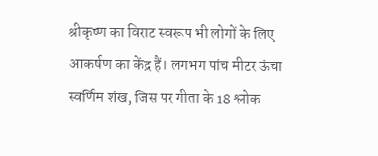श्रीकृष्ण का विराट स्वरूप भी लोगों के लिए आकर्षण का केंद्र हैं। लगभग पांच मीटर ऊंचा स्वर्णिम शंख, जिस पर गीता के 18 श्लोक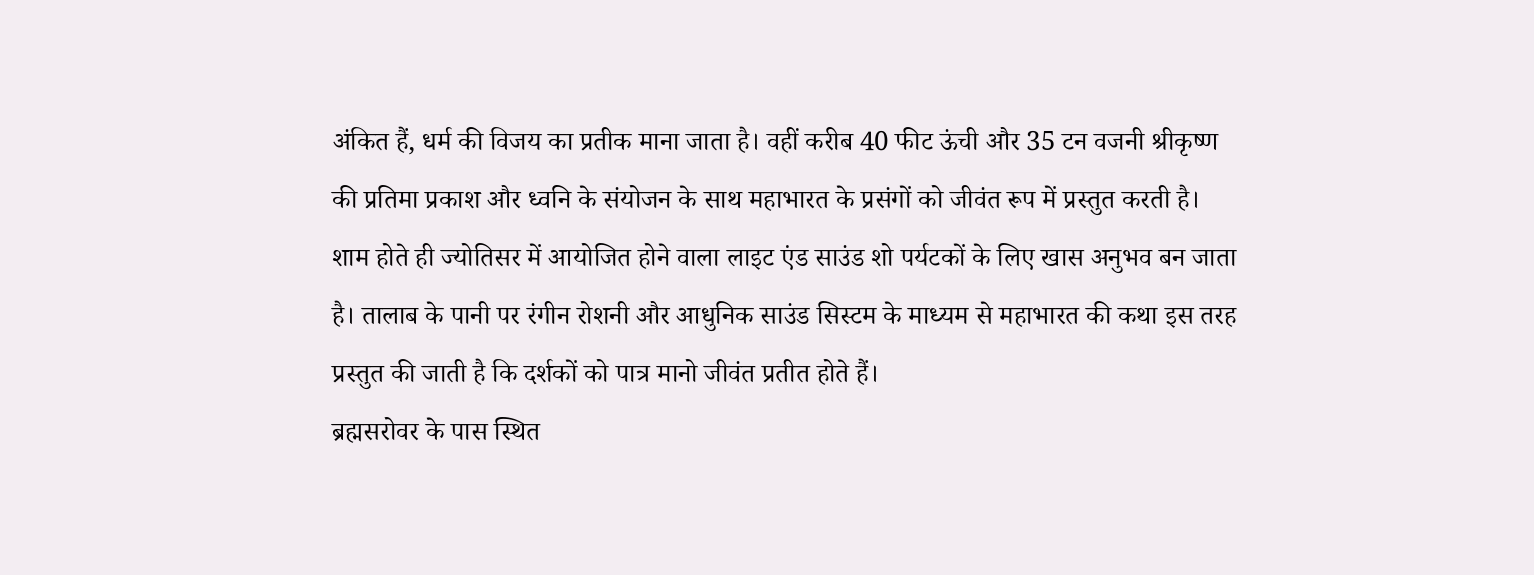अंकित हैं, धर्म की विजय का प्रतीक माना जाता है। वहीं करीब 40 फीट ऊंची और 35 टन वजनी श्रीकृष्ण की प्रतिमा प्रकाश और ध्वनि के संयोजन के साथ महाभारत के प्रसंगों को जीवंत रूप में प्रस्तुत करती है।
शाम होते ही ज्योतिसर में आयोजित होने वाला लाइट एंड साउंड शो पर्यटकों के लिए खास अनुभव बन जाता है। तालाब के पानी पर रंगीन रोशनी और आधुनिक साउंड सिस्टम के माध्यम से महाभारत की कथा इस तरह प्रस्तुत की जाती है कि दर्शकों को पात्र मानो जीवंत प्रतीत होते हैं।
ब्रह्मसरोवर के पास स्थित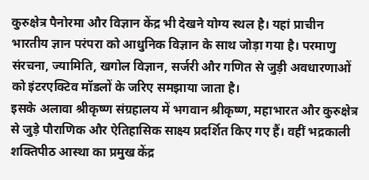कुरुक्षेत्र पैनोरमा और विज्ञान केंद्र भी देखने योग्य स्थल है। यहां प्राचीन भारतीय ज्ञान परंपरा को आधुनिक विज्ञान के साथ जोड़ा गया है। परमाणु संरचना, ज्यामिति, खगोल विज्ञान, सर्जरी और गणित से जुड़ी अवधारणाओं को इंटरएक्टिव मॉडलों के जरिए समझाया जाता है।
इसके अलावा श्रीकृष्ण संग्रहालय में भगवान श्रीकृष्ण, महाभारत और कुरुक्षेत्र से जुड़े पौराणिक और ऐतिहासिक साक्ष्य प्रदर्शित किए गए हैं। वहीं भद्रकाली शक्तिपीठ आस्था का प्रमुख केंद्र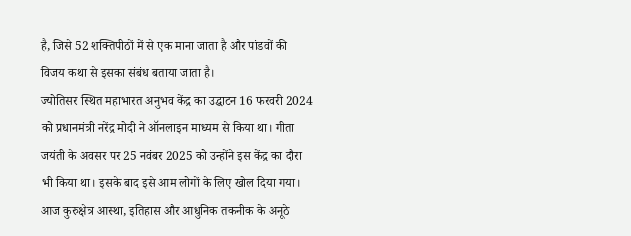है, जिसे 52 शक्तिपीठों में से एक माना जाता है और पांडवों की विजय कथा से इसका संबंध बताया जाता है।
ज्योतिसर स्थित महाभारत अनुभव केंद्र का उद्घाटन 16 फरवरी 2024 को प्रधानमंत्री नरेंद्र मोदी ने ऑनलाइन माध्यम से किया था। गीता जयंती के अवसर पर 25 नवंबर 2025 को उन्होंने इस केंद्र का दौरा भी किया था। इसके बाद इसे आम लोगों के लिए खोल दिया गया। आज कुरुक्षेत्र आस्था, इतिहास और आधुनिक तकनीक के अनूठे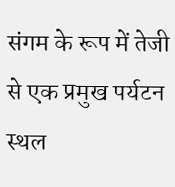संगम के रूप में तेजी से एक प्रमुख पर्यटन स्थल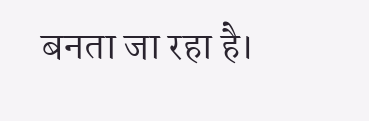बनता जा रहा है।